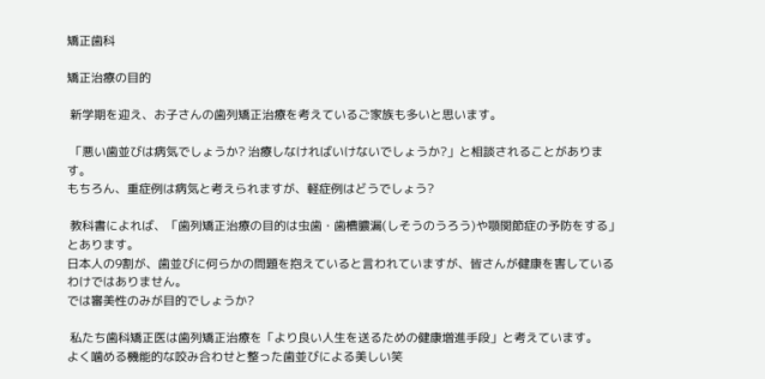矯正歯科

矯正治療の目的

 新学期を迎え、お子さんの歯列矯正治療を考えているご家族も多いと思います。

 「悪い歯並びは病気でしょうか? 治療しなければいけないでしょうか?」と相談されることがあります。
もちろん、重症例は病気と考えられますが、軽症例はどうでしょう?

 教科書によれば、「歯列矯正治療の目的は虫歯・歯槽膿漏(しそうのうろう)や顎関節症の予防をする」とあります。
日本人の9割が、歯並びに何らかの問題を抱えていると言われていますが、皆さんが健康を害しているわけではありません。
では審美性のみが目的でしょうか?

 私たち歯科矯正医は歯列矯正治療を「より良い人生を送るための健康増進手段」と考えています。
よく噛める機能的な咬み合わせと整った歯並びによる美しい笑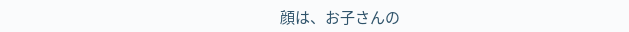顔は、お子さんの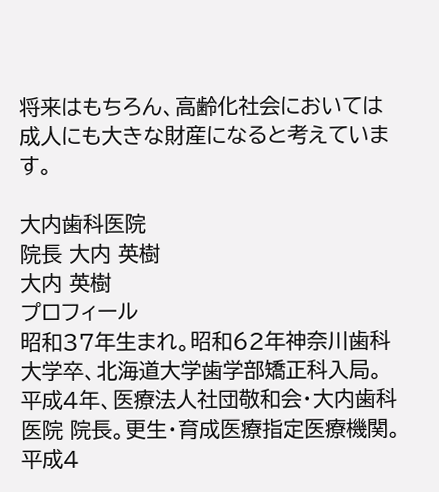将来はもちろん、高齢化社会においては成人にも大きな財産になると考えています。

大内歯科医院
院長 大内 英樹
大内 英樹
プロフィール
昭和37年生まれ。昭和62年神奈川歯科大学卒、北海道大学歯学部矯正科入局。平成4年、医療法人社団敬和会・大内歯科医院 院長。更生・育成医療指定医療機関。平成4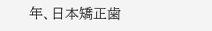年、日本矯正歯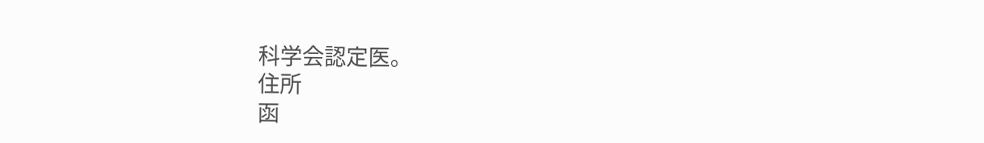科学会認定医。
住所
函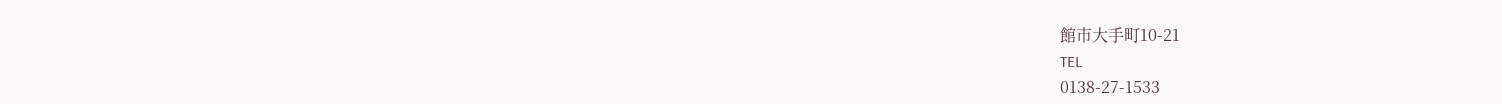館市大手町10-21
TEL
0138-27-1533